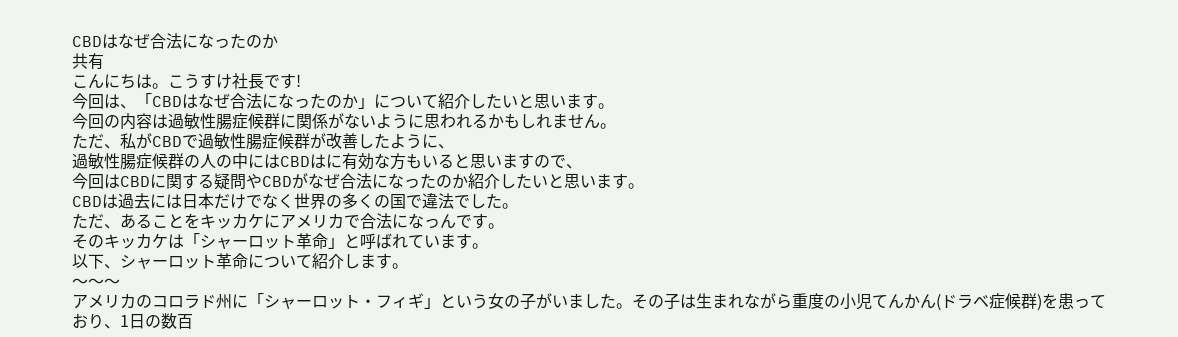CBDはなぜ合法になったのか
共有
こんにちは。こうすけ社長です!
今回は、「CBDはなぜ合法になったのか」について紹介したいと思います。
今回の内容は過敏性腸症候群に関係がないように思われるかもしれません。
ただ、私がCBDで過敏性腸症候群が改善したように、
過敏性腸症候群の人の中にはCBDはに有効な方もいると思いますので、
今回はCBDに関する疑問やCBDがなぜ合法になったのか紹介したいと思います。
CBDは過去には日本だけでなく世界の多くの国で違法でした。
ただ、あることをキッカケにアメリカで合法になっんです。
そのキッカケは「シャーロット革命」と呼ばれています。
以下、シャーロット革命について紹介します。
〜〜〜
アメリカのコロラド州に「シャーロット・フィギ」という女の子がいました。その子は生まれながら重度の小児てんかん(ドラベ症候群)を患っており、1日の数百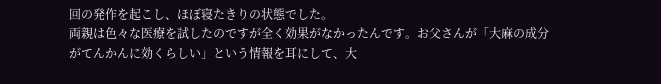回の発作を起こし、ほぼ寝たきりの状態でした。
両親は色々な医療を試したのですが全く効果がなかったんです。お父さんが「大麻の成分がてんかんに効くらしい」という情報を耳にして、大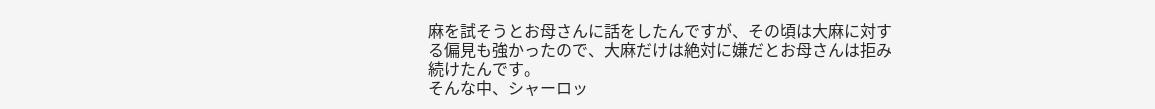麻を試そうとお母さんに話をしたんですが、その頃は大麻に対する偏見も強かったので、大麻だけは絶対に嫌だとお母さんは拒み続けたんです。
そんな中、シャーロッ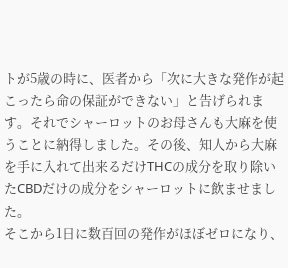トが5歳の時に、医者から「次に大きな発作が起こったら命の保証ができない」と告げられます。それでシャーロットのお母さんも大麻を使うことに納得しました。その後、知人から大麻を手に入れて出来るだけTHCの成分を取り除いたCBDだけの成分をシャーロットに飲ませました。
そこから1日に数百回の発作がほぼゼロになり、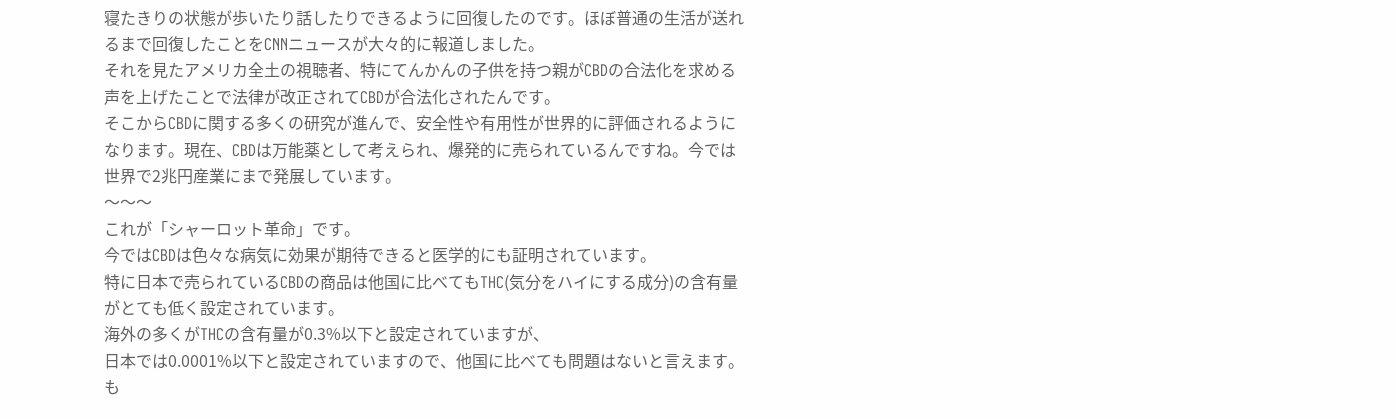寝たきりの状態が歩いたり話したりできるように回復したのです。ほぼ普通の生活が送れるまで回復したことをCNNニュースが大々的に報道しました。
それを見たアメリカ全土の視聴者、特にてんかんの子供を持つ親がCBDの合法化を求める声を上げたことで法律が改正されてCBDが合法化されたんです。
そこからCBDに関する多くの研究が進んで、安全性や有用性が世界的に評価されるようになります。現在、CBDは万能薬として考えられ、爆発的に売られているんですね。今では世界で2兆円産業にまで発展しています。
〜〜〜
これが「シャーロット革命」です。
今ではCBDは色々な病気に効果が期待できると医学的にも証明されています。
特に日本で売られているCBDの商品は他国に比べてもTHC(気分をハイにする成分)の含有量がとても低く設定されています。
海外の多くがTHCの含有量が0.3%以下と設定されていますが、
日本では0.0001%以下と設定されていますので、他国に比べても問題はないと言えます。
も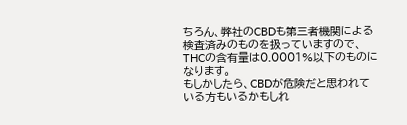ちろん、弊社のCBDも第三者機関による検査済みのものを扱っていますので、
THCの含有量は0.0001%以下のものになります。
もしかしたら、CBDが危険だと思われている方もいるかもしれ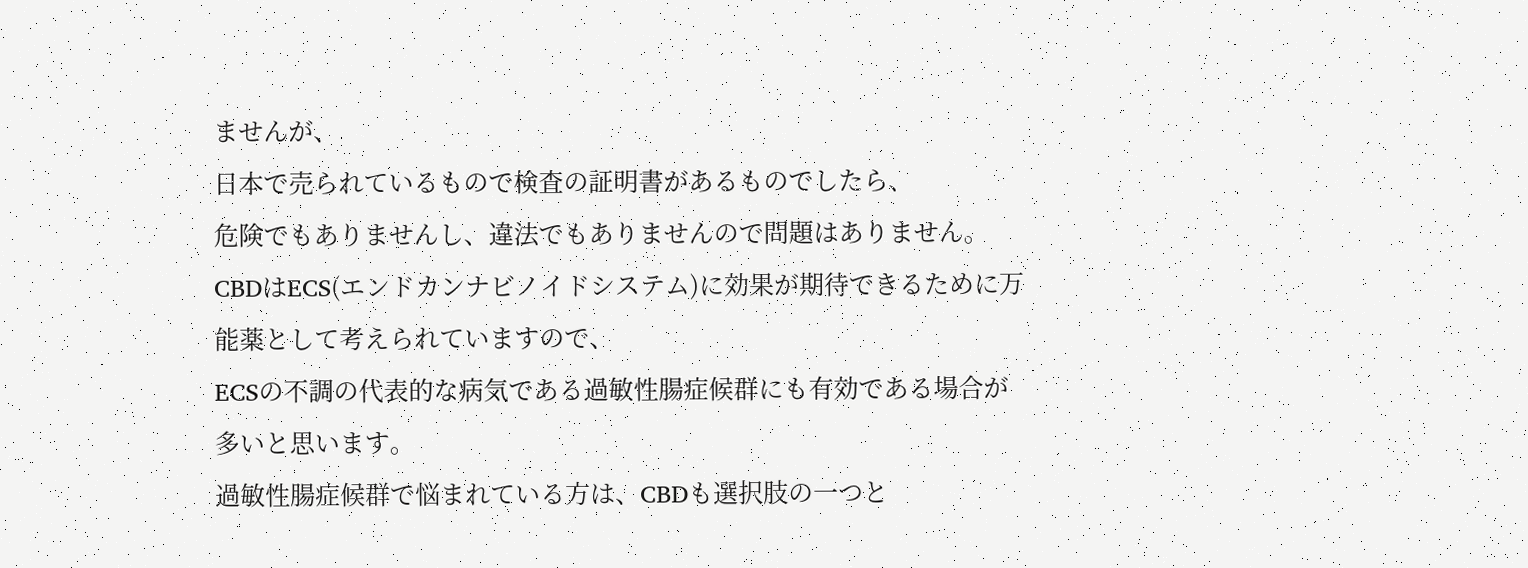ませんが、
日本で売られているもので検査の証明書があるものでしたら、
危険でもありませんし、違法でもありませんので問題はありません。
CBDはECS(エンドカンナビノイドシステム)に効果が期待できるために万能薬として考えられていますので、
ECSの不調の代表的な病気である過敏性腸症候群にも有効である場合が多いと思います。
過敏性腸症候群で悩まれている方は、CBDも選択肢の一つと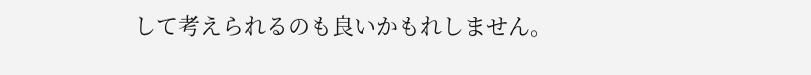して考えられるのも良いかもれしません。